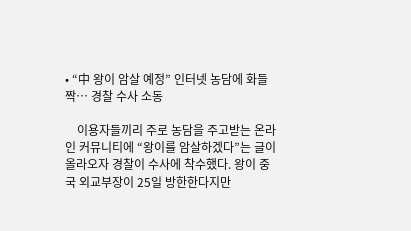• “中 왕이 암살 예정” 인터넷 농담에 화들짝… 경찰 수사 소동

    이용자들끼리 주로 농담을 주고받는 온라인 커뮤니티에 “왕이를 암살하겠다”는 글이 올라오자 경찰이 수사에 착수했다. 왕이 중국 외교부장이 25일 방한한다지만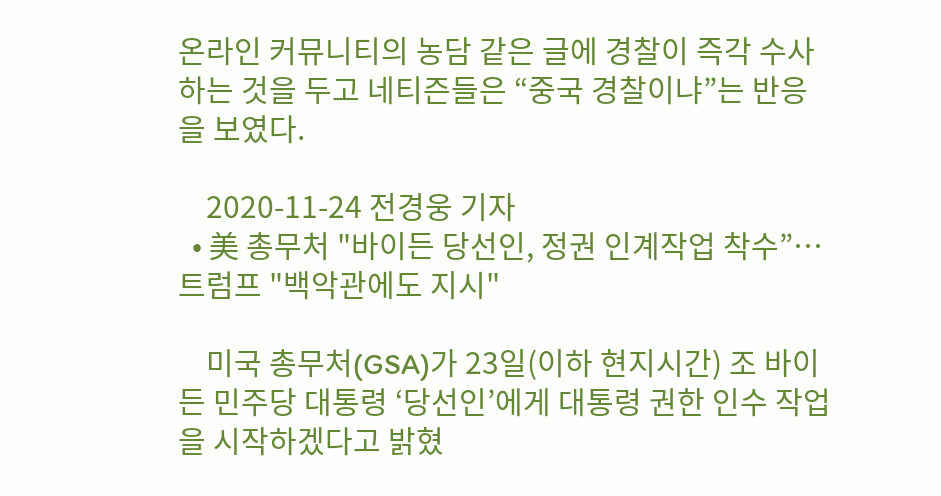온라인 커뮤니티의 농담 같은 글에 경찰이 즉각 수사하는 것을 두고 네티즌들은 “중국 경찰이냐”는 반응을 보였다.

    2020-11-24 전경웅 기자
  • 美 총무처 "바이든 당선인, 정권 인계작업 착수”… 트럼프 "백악관에도 지시"

    미국 총무처(GSA)가 23일(이하 현지시간) 조 바이든 민주당 대통령 ‘당선인’에게 대통령 권한 인수 작업을 시작하겠다고 밝혔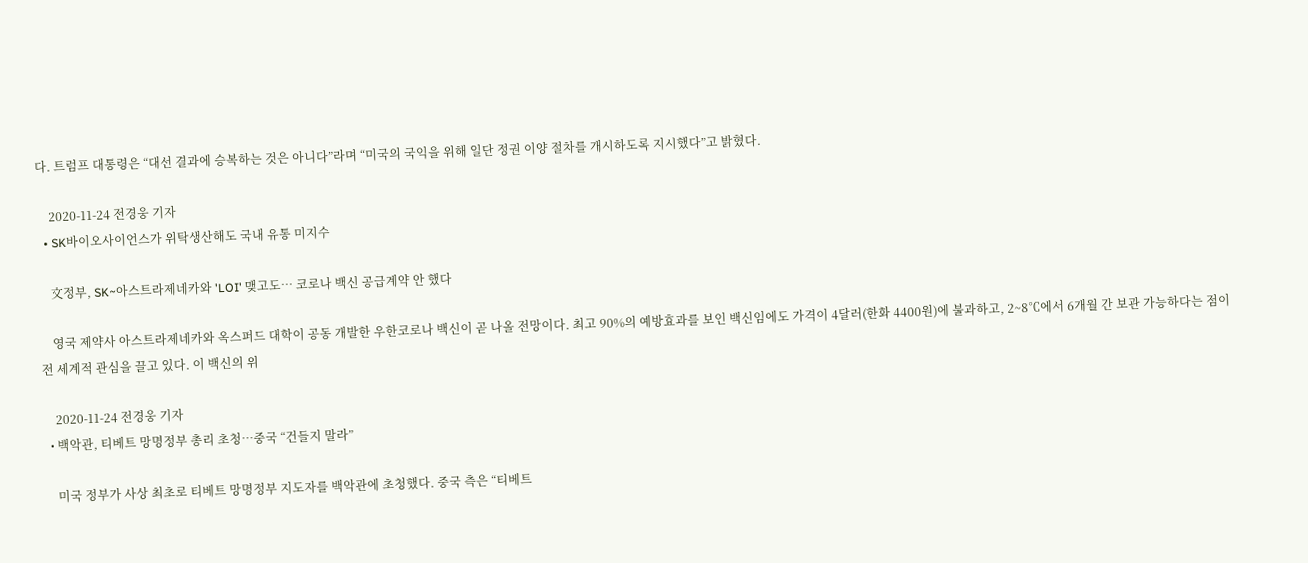다. 트럼프 대통령은 “대선 결과에 승복하는 것은 아니다”라며 “미국의 국익을 위해 일단 정권 이양 절차를 개시하도록 지시했다”고 밝혔다.

    2020-11-24 전경웅 기자
  • SK바이오사이언스가 위탁생산해도 국내 유통 미지수

    文정부, SK~아스트라제네카와 'LOI' 맺고도… 코로나 백신 공급계약 안 했다

    영국 제약사 아스트라제네카와 옥스퍼드 대학이 공동 개발한 우한코로나 백신이 곧 나올 전망이다. 최고 90%의 예방효과를 보인 백신임에도 가격이 4달러(한화 4400원)에 불과하고, 2~8℃에서 6개월 간 보관 가능하다는 점이 전 세계적 관심을 끌고 있다. 이 백신의 위

    2020-11-24 전경웅 기자
  • 백악관, 티베트 망명정부 총리 초청…중국 “건들지 말라”

    미국 정부가 사상 최초로 티베트 망명정부 지도자를 백악관에 초청했다. 중국 측은 “티베트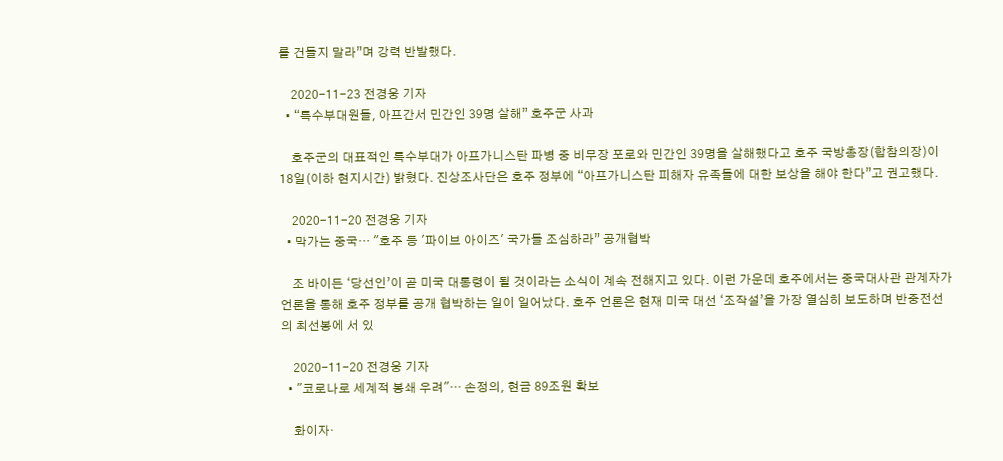를 건들지 말라”며 강력 반발했다.

    2020-11-23 전경웅 기자
  • “특수부대원들, 아프간서 민간인 39명 살해” 호주군 사과

    호주군의 대표적인 특수부대가 아프가니스탄 파병 중 비무장 포로와 민간인 39명을 살해했다고 호주 국방총장(합참의장)이 18일(이하 현지시간) 밝혔다. 진상조사단은 호주 정부에 “아프가니스탄 피해자 유족들에 대한 보상을 해야 한다”고 권고했다.

    2020-11-20 전경웅 기자
  • 막가는 중국… "호주 등 '파이브 아이즈' 국가들 조심하라” 공개협박

    조 바이든 ‘당선인’이 곧 미국 대통령이 될 것이라는 소식이 계속 전해지고 있다. 이런 가운데 호주에서는 중국대사관 관계자가 언론을 통해 호주 정부를 공개 협박하는 일이 일어났다. 호주 언론은 현재 미국 대선 ‘조작설’을 가장 열심히 보도하며 반중전선의 최선봉에 서 있

    2020-11-20 전경웅 기자
  • "코로나로 세계적 봉쇄 우려"… 손정의, 현금 89조원 확보

    화이자·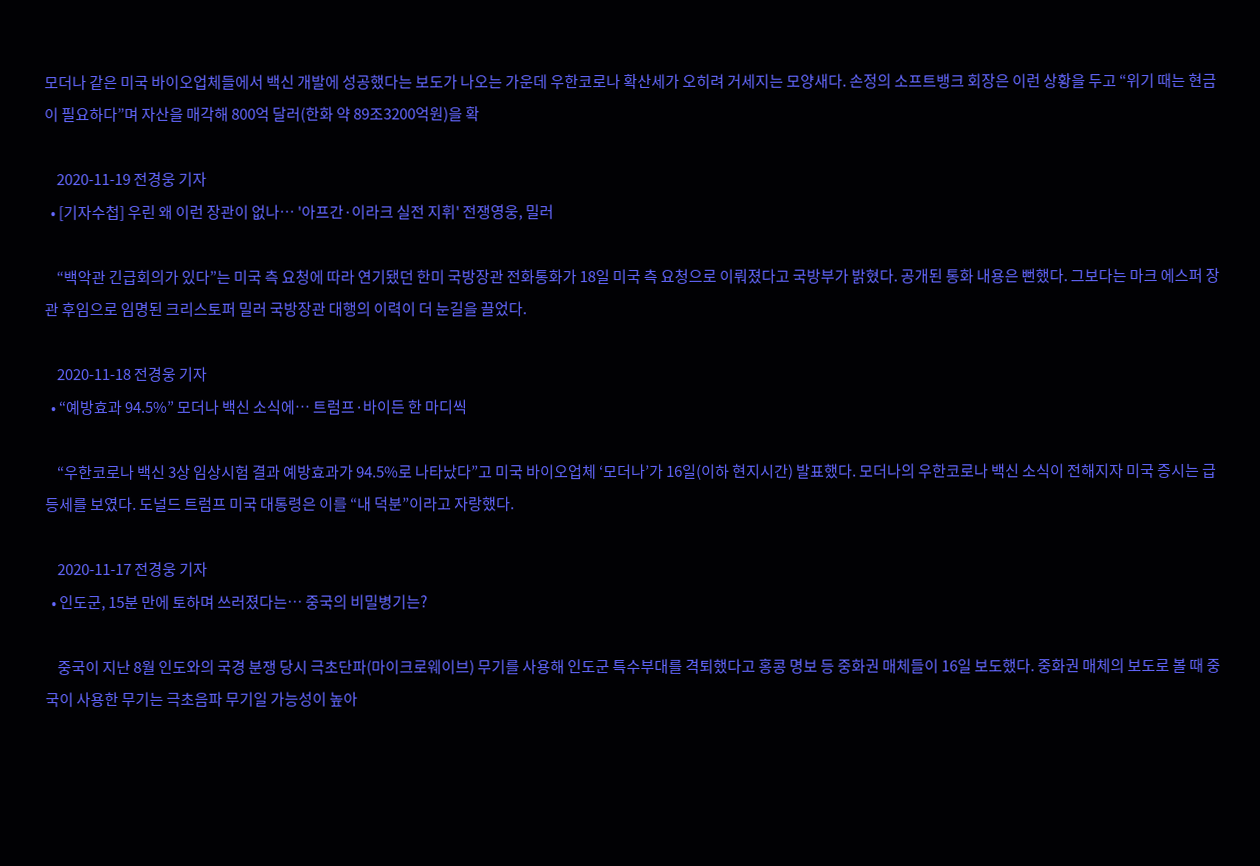모더나 같은 미국 바이오업체들에서 백신 개발에 성공했다는 보도가 나오는 가운데 우한코로나 확산세가 오히려 거세지는 모양새다. 손정의 소프트뱅크 회장은 이런 상황을 두고 “위기 때는 현금이 필요하다”며 자산을 매각해 800억 달러(한화 약 89조3200억원)을 확

    2020-11-19 전경웅 기자
  • [기자수첩] 우린 왜 이런 장관이 없나… '아프간·이라크 실전 지휘' 전쟁영웅, 밀러

    “백악관 긴급회의가 있다”는 미국 측 요청에 따라 연기됐던 한미 국방장관 전화통화가 18일 미국 측 요청으로 이뤄졌다고 국방부가 밝혔다. 공개된 통화 내용은 뻔했다. 그보다는 마크 에스퍼 장관 후임으로 임명된 크리스토퍼 밀러 국방장관 대행의 이력이 더 눈길을 끌었다.

    2020-11-18 전경웅 기자
  • “예방효과 94.5%” 모더나 백신 소식에… 트럼프·바이든 한 마디씩

    “우한코로나 백신 3상 임상시험 결과 예방효과가 94.5%로 나타났다”고 미국 바이오업체 ‘모더나’가 16일(이하 현지시간) 발표했다. 모더나의 우한코로나 백신 소식이 전해지자 미국 증시는 급등세를 보였다. 도널드 트럼프 미국 대통령은 이를 “내 덕분”이라고 자랑했다.

    2020-11-17 전경웅 기자
  • 인도군, 15분 만에 토하며 쓰러졌다는… 중국의 비밀병기는?

    중국이 지난 8월 인도와의 국경 분쟁 당시 극초단파(마이크로웨이브) 무기를 사용해 인도군 특수부대를 격퇴했다고 홍콩 명보 등 중화권 매체들이 16일 보도했다. 중화권 매체의 보도로 볼 때 중국이 사용한 무기는 극초음파 무기일 가능성이 높아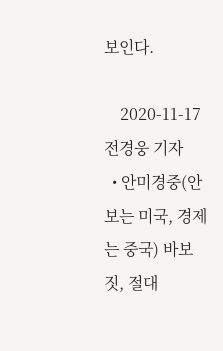보인다.

    2020-11-17 전경웅 기자
  • 안미경중(안보는 미국, 경제는 중국) 바보 짓, 절대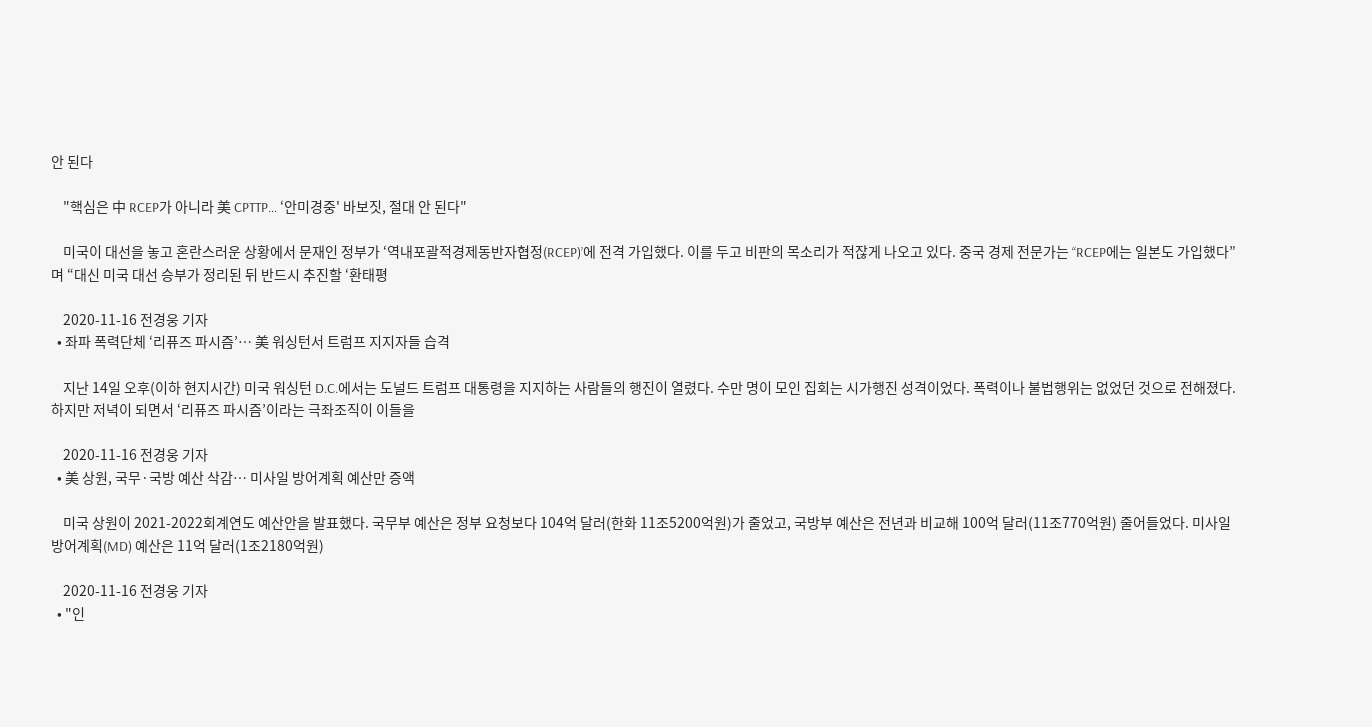안 된다

    "핵심은 中 RCEP가 아니라 美 CPTTP… ‘안미경중' 바보짓, 절대 안 된다"

    미국이 대선을 놓고 혼란스러운 상황에서 문재인 정부가 ‘역내포괄적경제동반자협정(RCEP)’에 전격 가입했다. 이를 두고 비판의 목소리가 적잖게 나오고 있다. 중국 경제 전문가는 “RCEP에는 일본도 가입했다”며 “대신 미국 대선 승부가 정리된 뒤 반드시 추진할 ‘환태평

    2020-11-16 전경웅 기자
  • 좌파 폭력단체 ‘리퓨즈 파시즘’… 美 워싱턴서 트럼프 지지자들 습격

    지난 14일 오후(이하 현지시간) 미국 워싱턴 D.C.에서는 도널드 트럼프 대통령을 지지하는 사람들의 행진이 열렸다. 수만 명이 모인 집회는 시가행진 성격이었다. 폭력이나 불법행위는 없었던 것으로 전해졌다. 하지만 저녁이 되면서 ‘리퓨즈 파시즘’이라는 극좌조직이 이들을

    2020-11-16 전경웅 기자
  • 美 상원, 국무·국방 예산 삭감… 미사일 방어계획 예산만 증액

    미국 상원이 2021-2022회계연도 예산안을 발표했다. 국무부 예산은 정부 요청보다 104억 달러(한화 11조5200억원)가 줄었고, 국방부 예산은 전년과 비교해 100억 달러(11조770억원) 줄어들었다. 미사일 방어계획(MD) 예산은 11억 달러(1조2180억원)

    2020-11-16 전경웅 기자
  • "인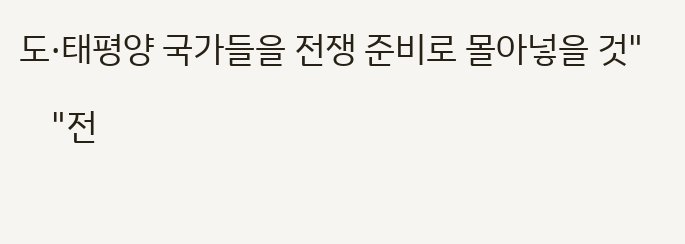도·태평양 국가들을 전쟁 준비로 몰아넣을 것"

    "전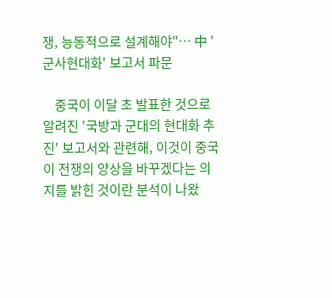쟁, 능동적으로 설계해야"… 中 '군사현대화' 보고서 파문

    중국이 이달 초 발표한 것으로 알려진 '국방과 군대의 현대화 추진' 보고서와 관련해, 이것이 중국이 전쟁의 양상을 바꾸겠다는 의지를 밝힌 것이란 분석이 나왔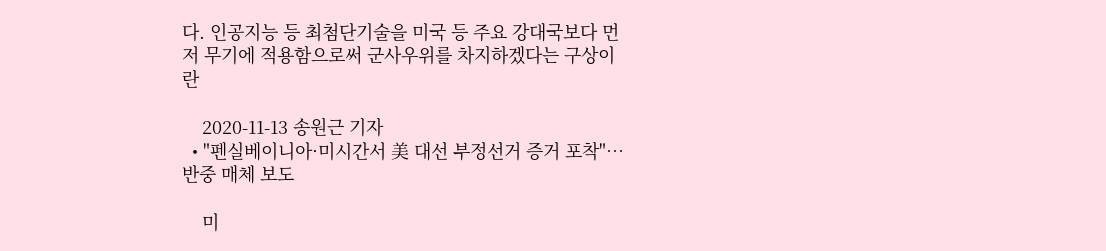다. 인공지능 등 최첨단기술을 미국 등 주요 강대국보다 먼저 무기에 적용함으로써 군사우위를 차지하겠다는 구상이란

    2020-11-13 송원근 기자
  • "펜실베이니아·미시간서 美 대선 부정선거 증거 포착"… 반중 매체 보도

    미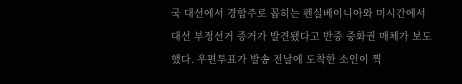국 대선에서 경합주로 꼽히는 펜실베이니아와 미시간에서 대선 부정선거 증거가 발견됐다고 반중 중화권 매체가 보도했다. 우편투표가 발송 전날에 도착한 소인이 찍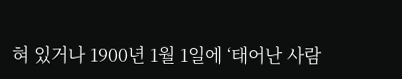혀 있거나 1900년 1월 1일에 ‘태어난 사람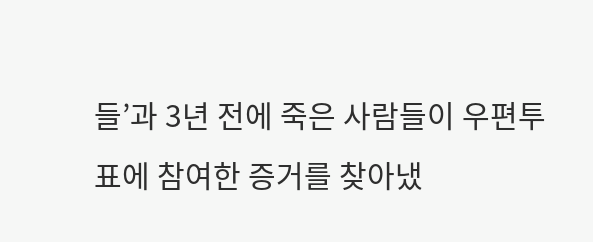들’과 3년 전에 죽은 사람들이 우편투표에 참여한 증거를 찾아냈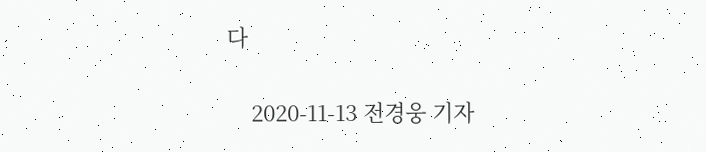다

    2020-11-13 전경웅 기자